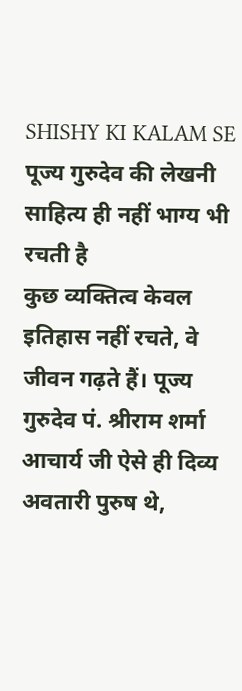SHISHY KI KALAM SE
पूज्य गुरुदेव की लेखनी साहित्य ही नहीं भाग्य भी रचती है
कुछ व्यक्तित्व केवल इतिहास नहीं रचते, वे जीवन गढ़ते हैं। पूज्य गुरुदेव पं. श्रीराम शर्मा आचार्य जी ऐसे ही दिव्य अवतारी पुरुष थे,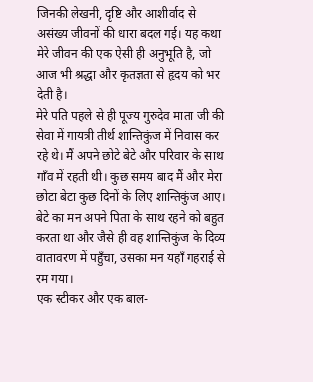जिनकी लेखनी, दृष्टि और आशीर्वाद से असंख्य जीवनों की धारा बदल गई। यह कथा मेरे जीवन की एक ऐसी ही अनुभूति है, जो आज भी श्रद्धा और कृतज्ञता से हृदय को भर देती है।
मेरे पति पहले से ही पूज्य गुरुदेव माता जी की सेवा में गायत्री तीर्थ शान्तिकुंज में निवास कर रहे थे। मैं अपने छोटे बेटे और परिवार के साथ गाँव में रहती थी। कुछ समय बाद मैं और मेरा छोटा बेटा कुछ दिनों के लिए शान्तिकुंज आए। बेटे का मन अपने पिता के साथ रहने को बहुत करता था और जैसे ही वह शान्तिकुंज के दिव्य वातावरण में पहुँचा, उसका मन यहाँ गहराई से रम गया।
एक स्टीकर और एक बाल-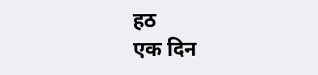हठ
एक दिन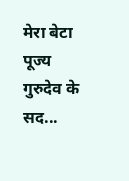मेरा बेटा पूज्य गुरुदेव के सद...